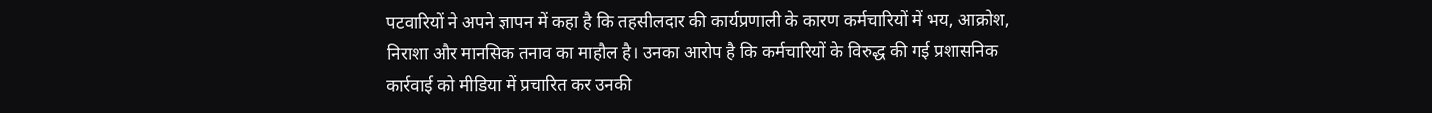पटवारियों ने अपने ज्ञापन में कहा है कि तहसीलदार की कार्यप्रणाली के कारण कर्मचारियों में भय, आक्रोश, निराशा और मानसिक तनाव का माहौल है। उनका आरोप है कि कर्मचारियों के विरुद्ध की गई प्रशासनिक कार्रवाई को मीडिया में प्रचारित कर उनकी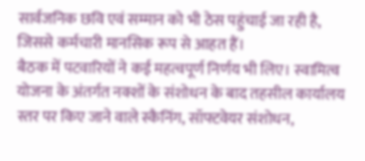सार्वजनिक छवि एवं सम्मान को भी ठेस पहुंचाई जा रही है, जिससे कर्मचारी मानसिक रूप से आहत हैं।
बैठक में पटवारियों ने कई महत्वपूर्ण निर्णय भी लिए। स्वामित्व योजना के अंतर्गत नक्शों के संशोधन के बाद तहसील कार्यालय स्तर पर किए जाने वाले स्कैनिंग, सॉफ्टवेयर संशोधन,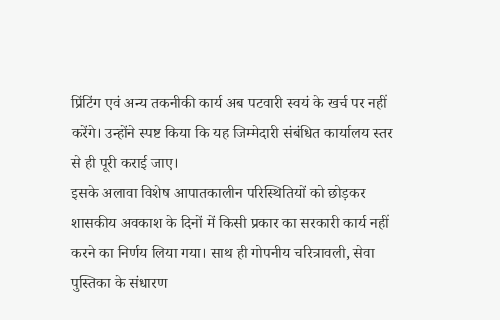प्रिंटिंग एवं अन्य तकनीकी कार्य अब पटवारी स्वयं के खर्च पर नहीं करेंगे। उन्होंने स्पष्ट किया कि यह जिम्मेदारी संबंधित कार्यालय स्तर से ही पूरी कराई जाए।
इसके अलावा विशेष आपातकालीन परिस्थितियों को छोड़कर शासकीय अवकाश के दिनों में किसी प्रकार का सरकारी कार्य नहीं करने का निर्णय लिया गया। साथ ही गोपनीय चरित्रावली, सेवा पुस्तिका के संधारण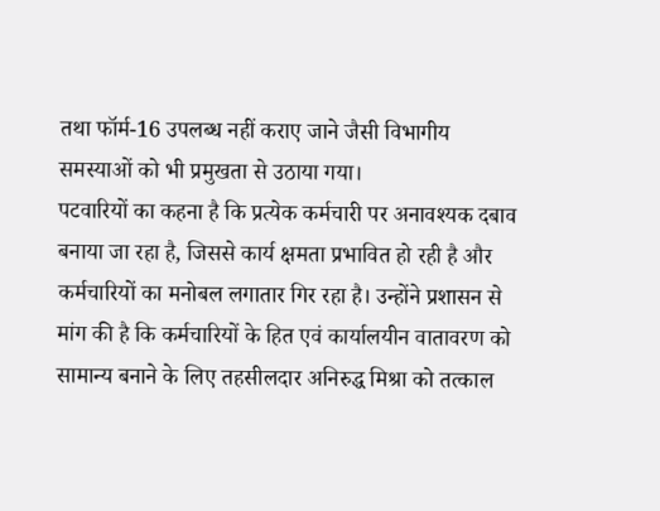तथा फॉर्म-16 उपलब्ध नहीं कराए जाने जैसी विभागीय समस्याओं को भी प्रमुखता से उठाया गया।
पटवारियों का कहना है कि प्रत्येक कर्मचारी पर अनावश्यक दबाव बनाया जा रहा है, जिससे कार्य क्षमता प्रभावित हो रही है और कर्मचारियों का मनोबल लगातार गिर रहा है। उन्होंने प्रशासन से मांग की है कि कर्मचारियों के हित एवं कार्यालयीन वातावरण को सामान्य बनाने के लिए तहसीलदार अनिरुद्ध मिश्रा को तत्काल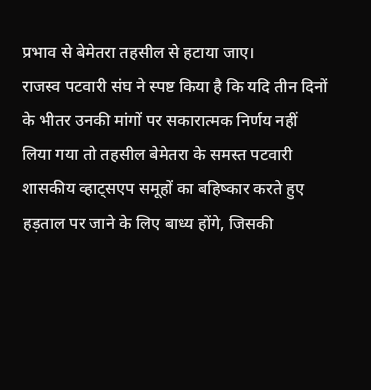प्रभाव से बेमेतरा तहसील से हटाया जाए।
राजस्व पटवारी संघ ने स्पष्ट किया है कि यदि तीन दिनों के भीतर उनकी मांगों पर सकारात्मक निर्णय नहीं लिया गया तो तहसील बेमेतरा के समस्त पटवारी शासकीय व्हाट्सएप समूहों का बहिष्कार करते हुए हड़ताल पर जाने के लिए बाध्य होंगे, जिसकी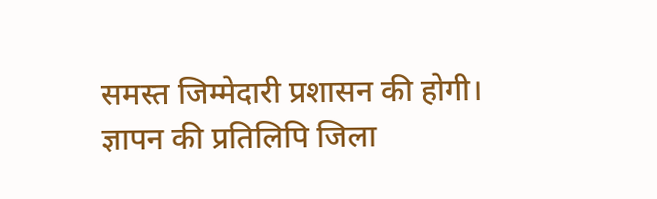समस्त जिम्मेदारी प्रशासन की होगी।
ज्ञापन की प्रतिलिपि जिला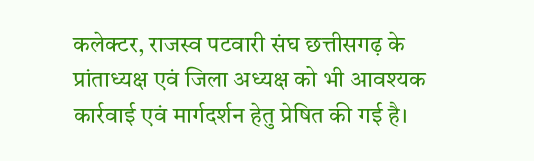कलेक्टर, राजस्व पटवारी संघ छत्तीसगढ़ के प्रांताध्यक्ष एवं जिला अध्यक्ष को भी आवश्यक कार्रवाई एवं मार्गदर्शन हेतु प्रेषित की गई है।